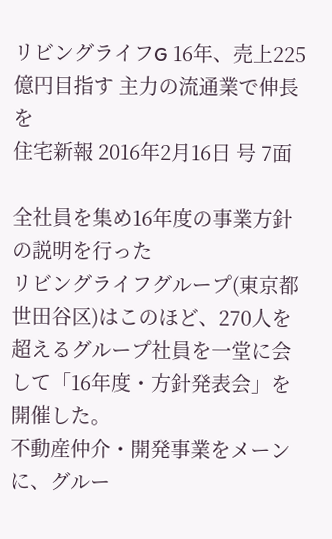リビングライフG 16年、売上225億円目指す 主力の流通業で伸長を
住宅新報 2016年2月16日 号 7面

全社員を集め16年度の事業方針の説明を行った
リビングライフグループ(東京都世田谷区)はこのほど、270人を超えるグループ社員を一堂に会して「16年度・方針発表会」を開催した。
不動産仲介・開発事業をメーンに、グルー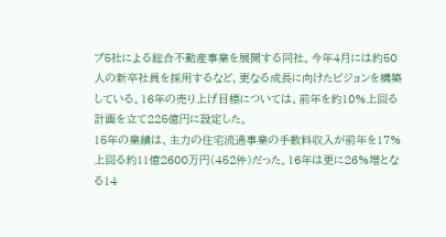プ5社による総合不動産事業を展開する同社。今年4月には約50人の新卒社員を採用するなど、更なる成長に向けたビジョンを構築している。16年の売り上げ目標については、前年を約10%上回る計画を立て225億円に設定した。
15年の業績は、主力の住宅流通事業の手数料収入が前年を17%上回る約11億2600万円(452件)だった。16年は更に26%増となる14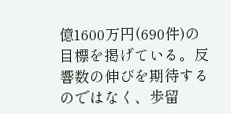億1600万円(690件)の目標を掲げている。反響数の伸びを期待するのではなく、歩留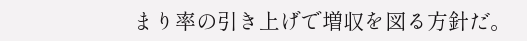まり率の引き上げで増収を図る方針だ。